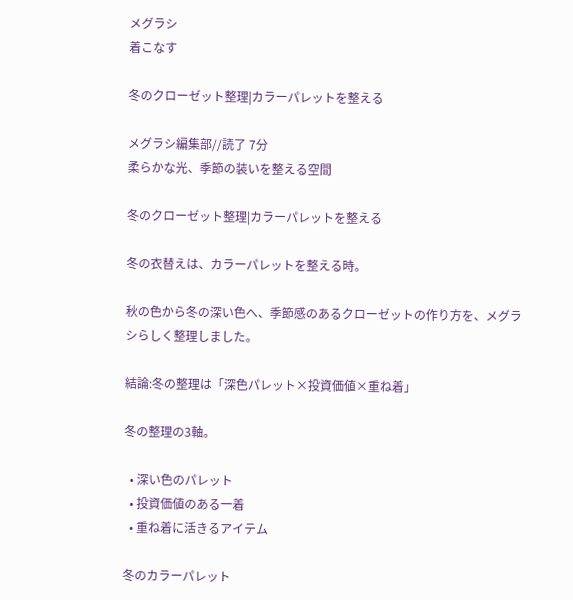メグラシ
着こなす

冬のクローゼット整理|カラーパレットを整える

メグラシ編集部//読了 7分
柔らかな光、季節の装いを整える空間

冬のクローゼット整理|カラーパレットを整える

冬の衣替えは、カラーパレットを整える時。

秋の色から冬の深い色へ、季節感のあるクローゼットの作り方を、メグラシらしく整理しました。

結論:冬の整理は「深色パレット×投資価値×重ね着」

冬の整理の3軸。

  • 深い色のパレット
  • 投資価値のある一着
  • 重ね着に活きるアイテム

冬のカラーパレット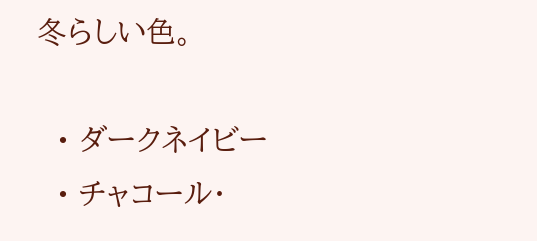冬らしい色。

  • ダークネイビー
  • チャコール・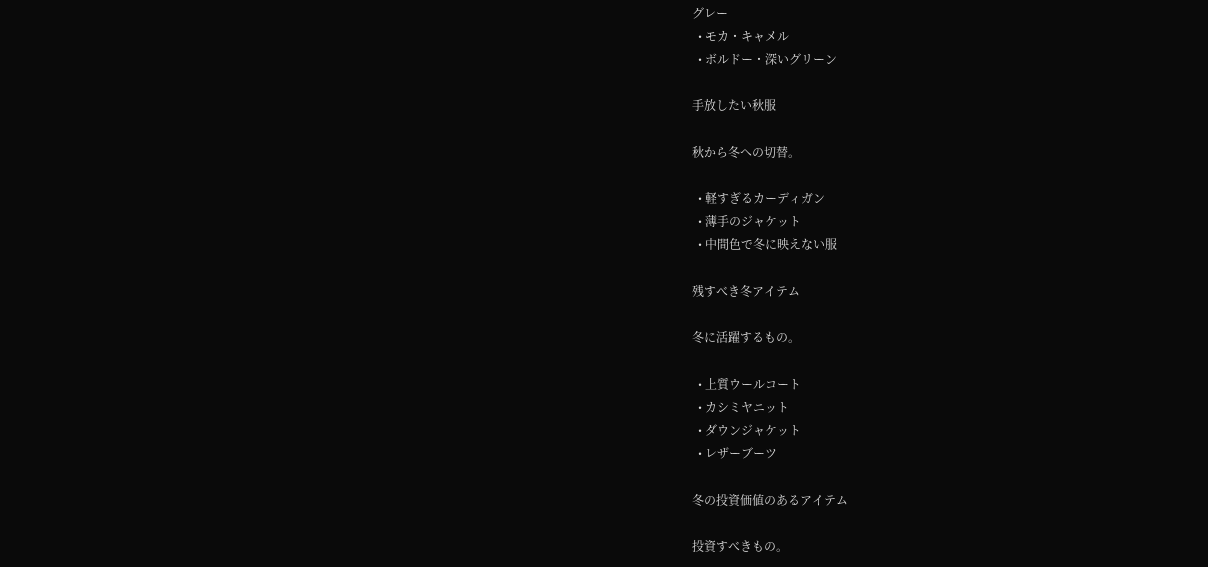グレー
  • モカ・キャメル
  • ボルドー・深いグリーン

手放したい秋服

秋から冬への切替。

  • 軽すぎるカーディガン
  • 薄手のジャケット
  • 中間色で冬に映えない服

残すべき冬アイテム

冬に活躍するもの。

  • 上質ウールコート
  • カシミヤニット
  • ダウンジャケット
  • レザーブーツ

冬の投資価値のあるアイテム

投資すべきもの。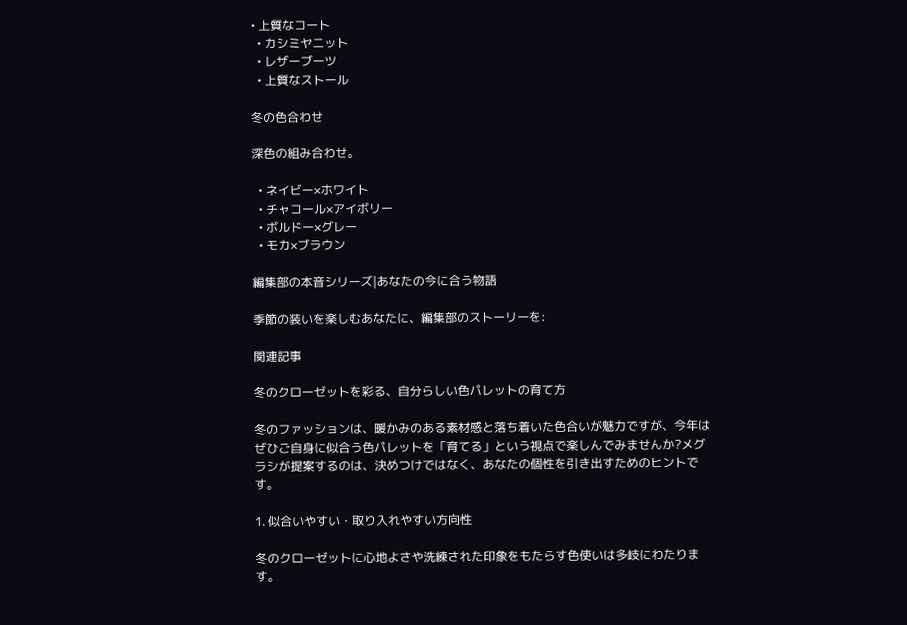• 上質なコート
  • カシミヤニット
  • レザーブーツ
  • 上質なストール

冬の色合わせ

深色の組み合わせ。

  • ネイビー×ホワイト
  • チャコール×アイボリー
  • ボルドー×グレー
  • モカ×ブラウン

編集部の本音シリーズ|あなたの今に合う物語

季節の装いを楽しむあなたに、編集部のストーリーを:

関連記事

冬のクローゼットを彩る、自分らしい色パレットの育て方

冬のファッションは、暖かみのある素材感と落ち着いた色合いが魅力ですが、今年はぜひご自身に似合う色パレットを「育てる」という視点で楽しんでみませんか?メグラシが提案するのは、決めつけではなく、あなたの個性を引き出すためのヒントです。

1. 似合いやすい・取り入れやすい方向性

冬のクローゼットに心地よさや洗練された印象をもたらす色使いは多岐にわたります。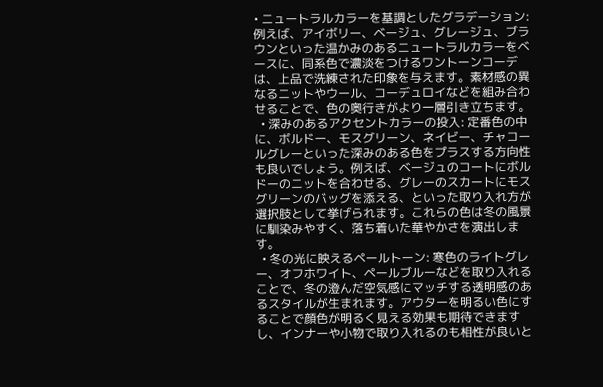• ニュートラルカラーを基調としたグラデーション: 例えば、アイボリー、ベージュ、グレージュ、ブラウンといった温かみのあるニュートラルカラーをベースに、同系色で濃淡をつけるワントーンコーデは、上品で洗練された印象を与えます。素材感の異なるニットやウール、コーデュロイなどを組み合わせることで、色の奥行きがより一層引き立ちます。
  • 深みのあるアクセントカラーの投入: 定番色の中に、ボルドー、モスグリーン、ネイビー、チャコールグレーといった深みのある色をプラスする方向性も良いでしょう。例えば、ベージュのコートにボルドーのニットを合わせる、グレーのスカートにモスグリーンのバッグを添える、といった取り入れ方が選択肢として挙げられます。これらの色は冬の風景に馴染みやすく、落ち着いた華やかさを演出します。
  • 冬の光に映えるペールトーン: 寒色のライトグレー、オフホワイト、ペールブルーなどを取り入れることで、冬の澄んだ空気感にマッチする透明感のあるスタイルが生まれます。アウターを明るい色にすることで顔色が明るく見える効果も期待できますし、インナーや小物で取り入れるのも相性が良いと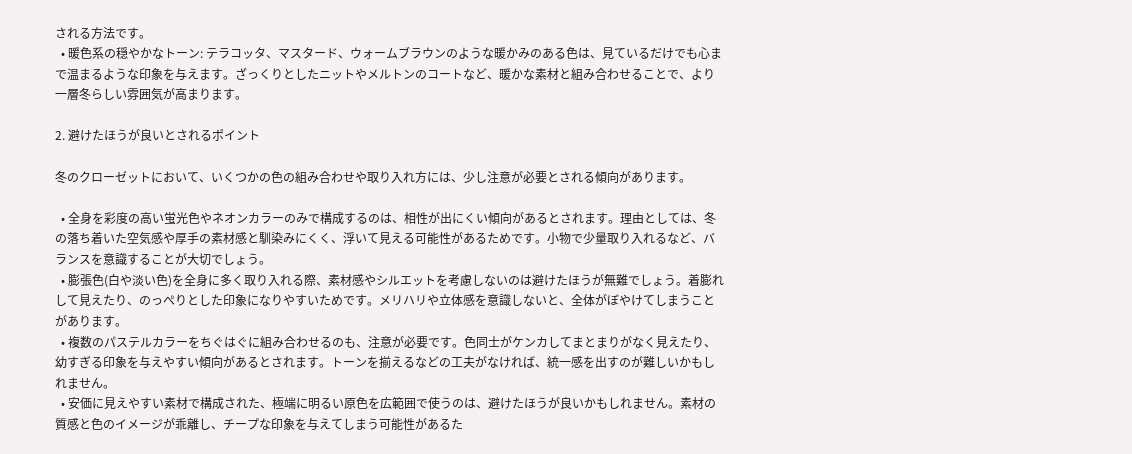される方法です。
  • 暖色系の穏やかなトーン: テラコッタ、マスタード、ウォームブラウンのような暖かみのある色は、見ているだけでも心まで温まるような印象を与えます。ざっくりとしたニットやメルトンのコートなど、暖かな素材と組み合わせることで、より一層冬らしい雰囲気が高まります。

2. 避けたほうが良いとされるポイント

冬のクローゼットにおいて、いくつかの色の組み合わせや取り入れ方には、少し注意が必要とされる傾向があります。

  • 全身を彩度の高い蛍光色やネオンカラーのみで構成するのは、相性が出にくい傾向があるとされます。理由としては、冬の落ち着いた空気感や厚手の素材感と馴染みにくく、浮いて見える可能性があるためです。小物で少量取り入れるなど、バランスを意識することが大切でしょう。
  • 膨張色(白や淡い色)を全身に多く取り入れる際、素材感やシルエットを考慮しないのは避けたほうが無難でしょう。着膨れして見えたり、のっぺりとした印象になりやすいためです。メリハリや立体感を意識しないと、全体がぼやけてしまうことがあります。
  • 複数のパステルカラーをちぐはぐに組み合わせるのも、注意が必要です。色同士がケンカしてまとまりがなく見えたり、幼すぎる印象を与えやすい傾向があるとされます。トーンを揃えるなどの工夫がなければ、統一感を出すのが難しいかもしれません。
  • 安価に見えやすい素材で構成された、極端に明るい原色を広範囲で使うのは、避けたほうが良いかもしれません。素材の質感と色のイメージが乖離し、チープな印象を与えてしまう可能性があるた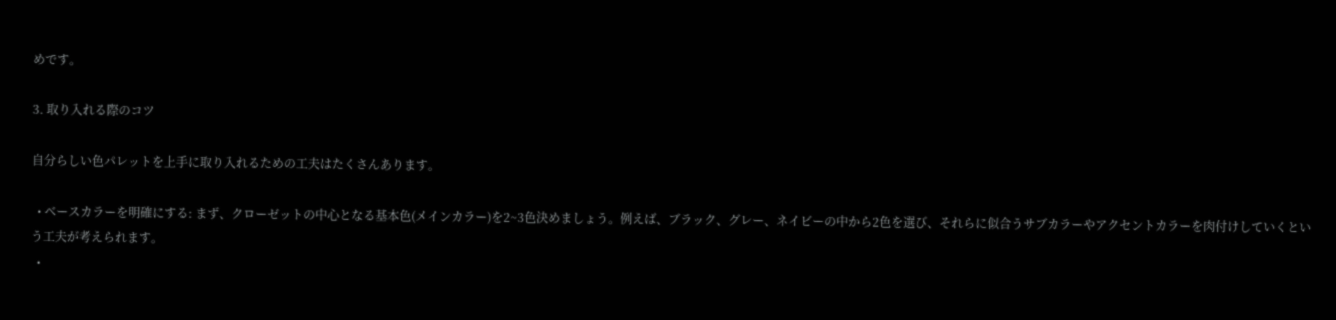めです。

3. 取り入れる際のコツ

自分らしい色パレットを上手に取り入れるための工夫はたくさんあります。

  • ベースカラーを明確にする: まず、クローゼットの中心となる基本色(メインカラー)を2~3色決めましょう。例えば、ブラック、グレー、ネイビーの中から2色を選び、それらに似合うサブカラーやアクセントカラーを肉付けしていくという工夫が考えられます。
  •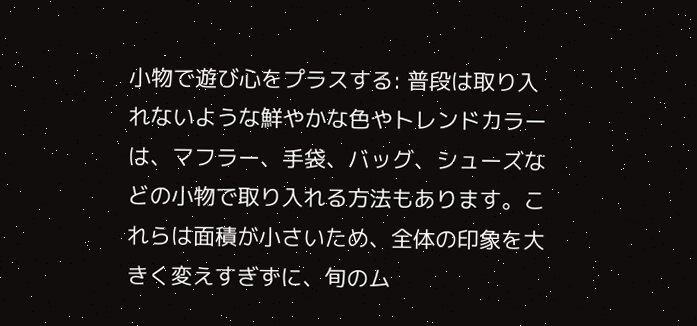小物で遊び心をプラスする: 普段は取り入れないような鮮やかな色やトレンドカラーは、マフラー、手袋、バッグ、シューズなどの小物で取り入れる方法もあります。これらは面積が小さいため、全体の印象を大きく変えすぎずに、旬のム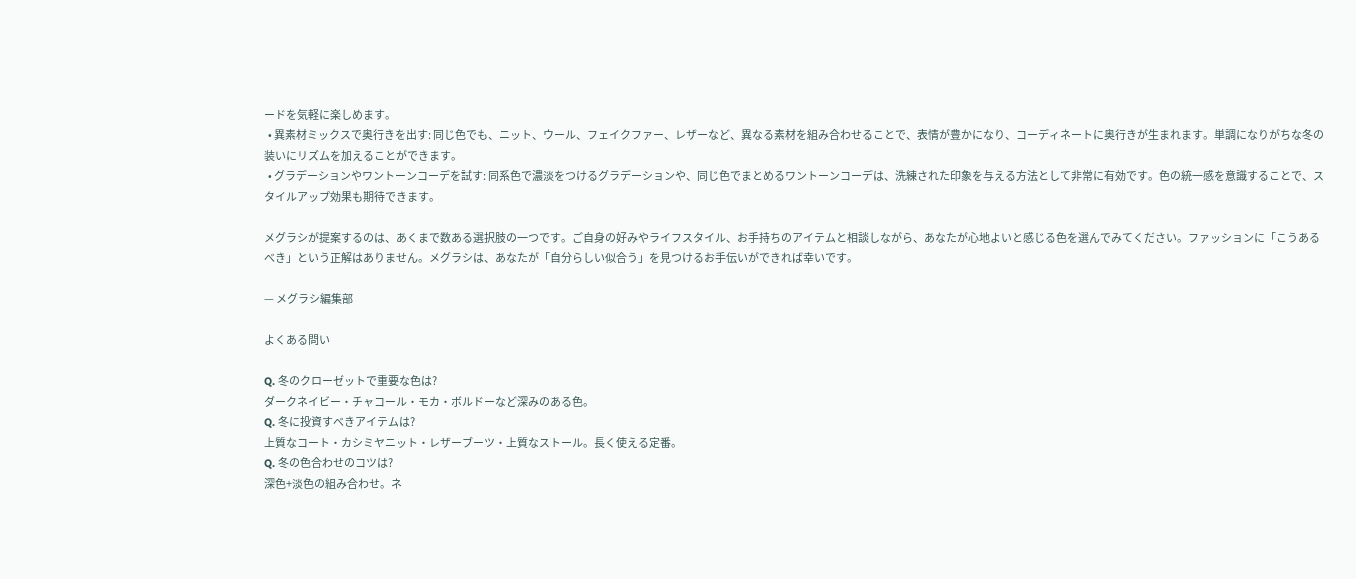ードを気軽に楽しめます。
  • 異素材ミックスで奥行きを出す: 同じ色でも、ニット、ウール、フェイクファー、レザーなど、異なる素材を組み合わせることで、表情が豊かになり、コーディネートに奥行きが生まれます。単調になりがちな冬の装いにリズムを加えることができます。
  • グラデーションやワントーンコーデを試す: 同系色で濃淡をつけるグラデーションや、同じ色でまとめるワントーンコーデは、洗練された印象を与える方法として非常に有効です。色の統一感を意識することで、スタイルアップ効果も期待できます。

メグラシが提案するのは、あくまで数ある選択肢の一つです。ご自身の好みやライフスタイル、お手持ちのアイテムと相談しながら、あなたが心地よいと感じる色を選んでみてください。ファッションに「こうあるべき」という正解はありません。メグラシは、あなたが「自分らしい似合う」を見つけるお手伝いができれば幸いです。

— メグラシ編集部

よくある問い

Q. 冬のクローゼットで重要な色は?
ダークネイビー・チャコール・モカ・ボルドーなど深みのある色。
Q. 冬に投資すべきアイテムは?
上質なコート・カシミヤニット・レザーブーツ・上質なストール。長く使える定番。
Q. 冬の色合わせのコツは?
深色+淡色の組み合わせ。ネ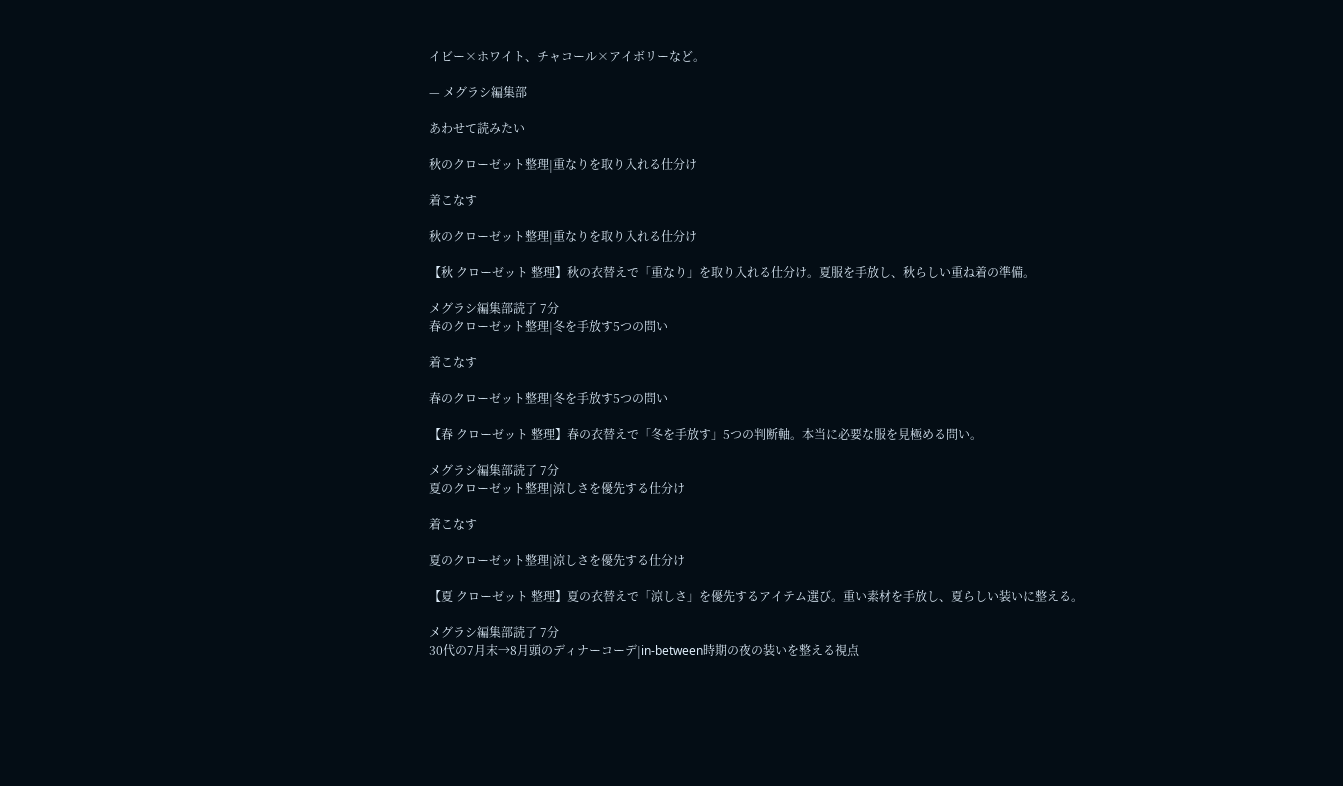イビー×ホワイト、チャコール×アイボリーなど。

— メグラシ編集部

あわせて読みたい

秋のクローゼット整理|重なりを取り入れる仕分け

着こなす

秋のクローゼット整理|重なりを取り入れる仕分け

【秋 クローゼット 整理】秋の衣替えで「重なり」を取り入れる仕分け。夏服を手放し、秋らしい重ね着の準備。

メグラシ編集部読了 7分
春のクローゼット整理|冬を手放す5つの問い

着こなす

春のクローゼット整理|冬を手放す5つの問い

【春 クローゼット 整理】春の衣替えで「冬を手放す」5つの判断軸。本当に必要な服を見極める問い。

メグラシ編集部読了 7分
夏のクローゼット整理|涼しさを優先する仕分け

着こなす

夏のクローゼット整理|涼しさを優先する仕分け

【夏 クローゼット 整理】夏の衣替えで「涼しさ」を優先するアイテム選び。重い素材を手放し、夏らしい装いに整える。

メグラシ編集部読了 7分
30代の7月末→8月頭のディナーコーデ|in-between時期の夜の装いを整える視点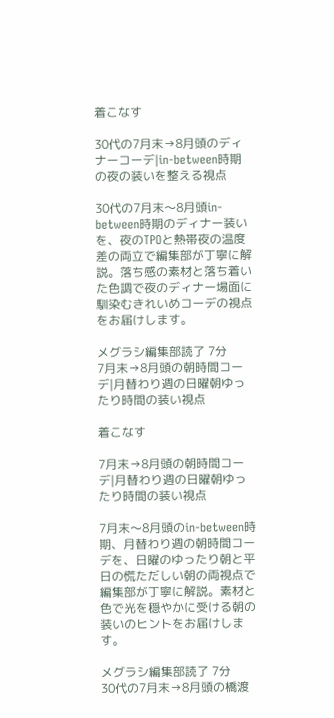着こなす

30代の7月末→8月頭のディナーコーデ|in-between時期の夜の装いを整える視点

30代の7月末〜8月頭in-between時期のディナー装いを、夜のTPOと熱帯夜の温度差の両立で編集部が丁寧に解説。落ち感の素材と落ち着いた色調で夜のディナー場面に馴染むきれいめコーデの視点をお届けします。

メグラシ編集部読了 7分
7月末→8月頭の朝時間コーデ|月替わり週の日曜朝ゆったり時間の装い視点

着こなす

7月末→8月頭の朝時間コーデ|月替わり週の日曜朝ゆったり時間の装い視点

7月末〜8月頭のin-between時期、月替わり週の朝時間コーデを、日曜のゆったり朝と平日の慌ただしい朝の両視点で編集部が丁寧に解説。素材と色で光を穏やかに受ける朝の装いのヒントをお届けします。

メグラシ編集部読了 7分
30代の7月末→8月頭の橋渡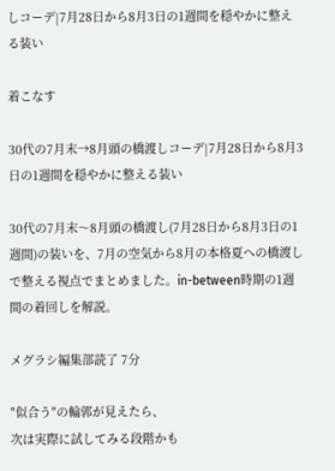しコーデ|7月28日から8月3日の1週間を穏やかに整える装い

着こなす

30代の7月末→8月頭の橋渡しコーデ|7月28日から8月3日の1週間を穏やかに整える装い

30代の7月末〜8月頭の橋渡し(7月28日から8月3日の1週間)の装いを、7月の空気から8月の本格夏への橋渡しで整える視点でまとめました。in-between時期の1週間の着回しを解説。

メグラシ編集部読了 7分

"似合う"の輪郭が見えたら、
次は実際に試してみる段階かも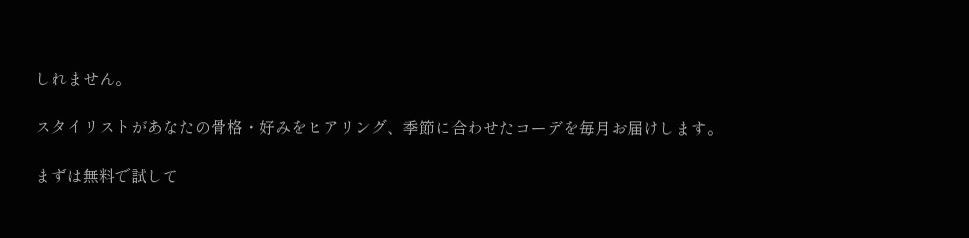しれません。

スタイリストがあなたの骨格・好みをヒアリング、季節に合わせたコーデを毎月お届けします。

まずは無料で試して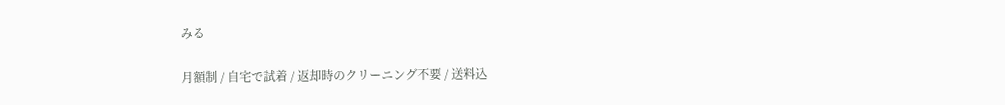みる

月額制 / 自宅で試着 / 返却時のクリーニング不要 / 送料込